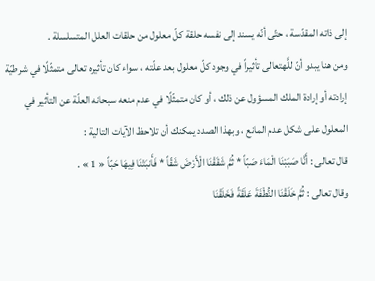إلى ذاته المقدّسة ، حتّى أنّه يسند إلى نفسه حلقة كلّ معلول من حلقات العلل المتسلسلة .
ومن هنا يبدو أنّ للَّهتعالى تأثيراً في وجود كلّ معلول بعد علّته ، سواء كان تأثيره تعالى متمثّلًا في شرطيّة إرادته أو إرادة الملك المسؤول عن ذلك ، أو كان متمثّلًا في عدم منعه سبحانه العلّة عن التأثير في المعلول على شكل عدم المانع ، وبهذا الصدد يمكنك أن تلاحظ الآيات التالية :
قال تعالى : أَنَّا صَبَبْنَا الْمَاءَ صَبّاً * ثُمَّ شَقَقْنَا الْأَرْضَ شَقّاً * فَأَنبَتْنَا فِيهَا حَبّاً « 1 » .
وقال تعالى : ثُمَّ خَلَقْنَا النُّطْفَةَ عَلَقَةً فَخَلَقْنَا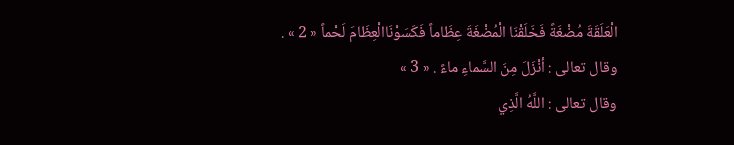الْعَلَقَةَ مُضْغَةً فَخَلَقْنَا الْمُضْغَةَ عِظَاماً فَكَسَوْنَاالْعِظَامَ لَحْماً « 2 » .
وقال تعالى : أنْزَلَ مِنَ السَّماءِ ماءً . « 3 »
وقال تعالى : اللَّهُ الَّذِي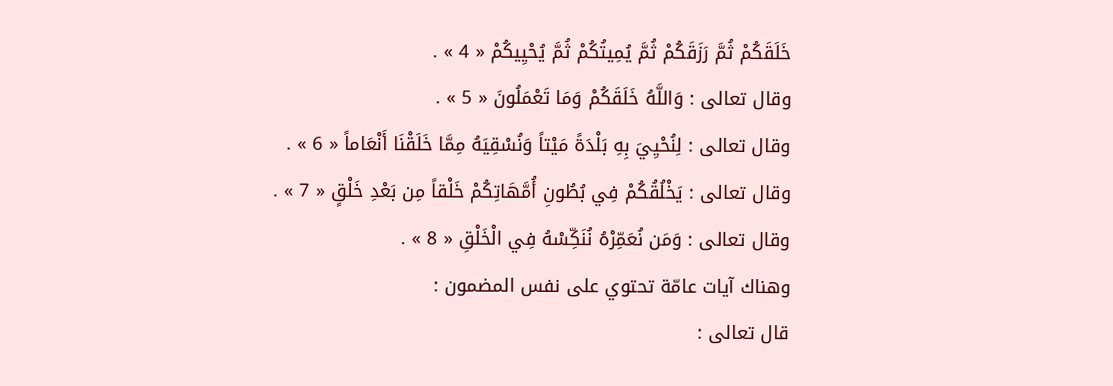خَلَقَكُمْ ثُمَّ رَزَقَكُمْ ثُمَّ يُمِيتُكُمْ ثُمَّ يُحْيِيكُمْ « 4 » .
وقال تعالى : وَاللَّهُ خَلَقَكُمْ وَمَا تَعْمَلُونَ « 5 » .
وقال تعالى : لِنُحْيِيَ بِهِ بَلْدَةً مَيْتاً وَنُسْقِيَهُ مِمَّا خَلَقْنَا أَنْعَاماً « 6 » .
وقال تعالى : يَخْلُقُكُمْ فِي بُطُونِ أُمَّهَاتِكُمْ خَلْقاً مِن بَعْدِ خَلْقٍ « 7 » .
وقال تعالى : وَمَن نُعَمِّرْهُ نُنَكِّسْهُ فِي الْخَلْقِ « 8 » .
وهناك آيات عامّة تحتوي على نفس المضمون :
قال تعالى :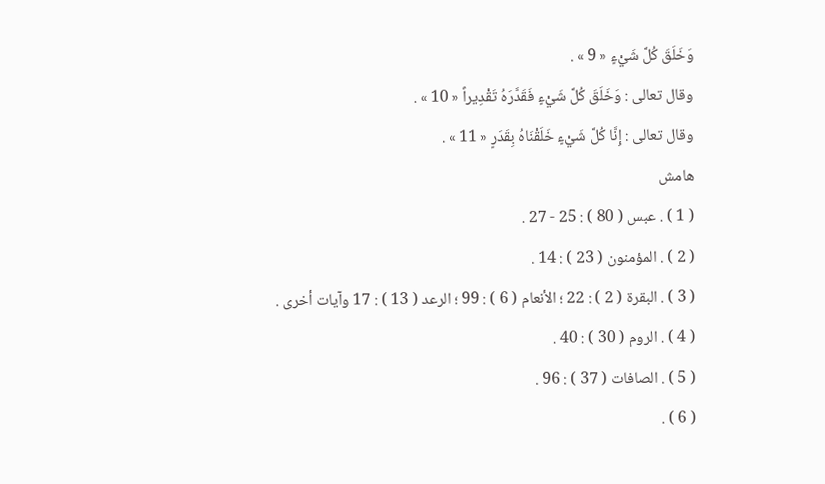وَخَلَقَ كُلَّ شَيْءٍ « 9 » .
وقال تعالى : وَخَلَقَ كُلَّ شَيْءٍ فَقَدَّرَهُ تَقْدِيراً « 10 » .
وقال تعالى : إِنَّا كُلَّ شَيْءٍ خَلَقْنَاهُ بِقَدَرٍ « 11 » .
هامش
( 1 ) . عبس ( 80 ) : 25 - 27 .
( 2 ) . المؤمنون ( 23 ) : 14 .
( 3 ) . البقرة ( 2 ) : 22 ؛ الأنعام ( 6 ) : 99 ؛ الرعد ( 13 ) : 17 وآيات أخرى .
( 4 ) . الروم ( 30 ) : 40 .
( 5 ) . الصافات ( 37 ) : 96 .
( 6 ) .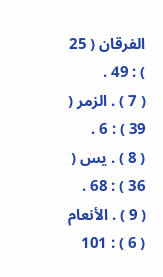الفرقان ( 25 ) : 49 .
( 7 ) . الزمر ( 39 ) : 6 .
( 8 ) . يس ( 36 ) : 68 .
( 9 ) . الأنعام ( 6 ) : 101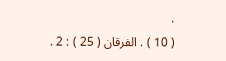.
( 10 ) . الفرقان ( 25 ) : 2 .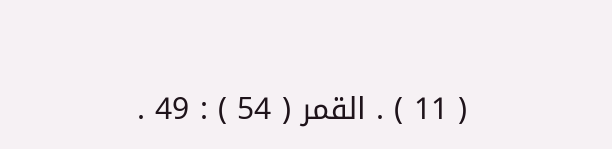( 11 ) . القمر ( 54 ) : 49 .